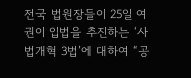전국 법원장들이 25일 여권이 입법을 추진하는 ‘사법개혁 3법’에 대하여 “공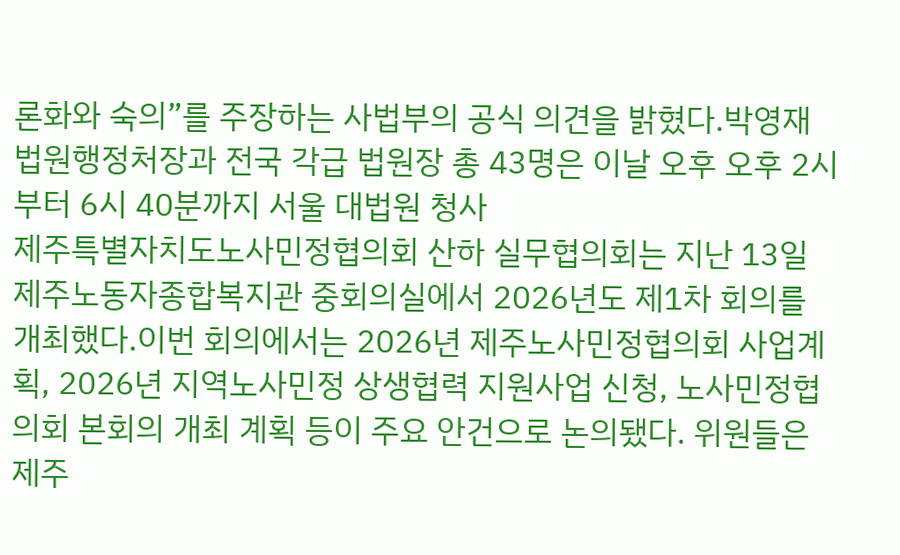론화와 숙의”를 주장하는 사법부의 공식 의견을 밝혔다.박영재 법원행정처장과 전국 각급 법원장 총 43명은 이날 오후 오후 2시부터 6시 40분까지 서울 대법원 청사
제주특별자치도노사민정협의회 산하 실무협의회는 지난 13일 제주노동자종합복지관 중회의실에서 2026년도 제1차 회의를 개최했다.이번 회의에서는 2026년 제주노사민정협의회 사업계획, 2026년 지역노사민정 상생협력 지원사업 신청, 노사민정협의회 본회의 개최 계획 등이 주요 안건으로 논의됐다. 위원들은 제주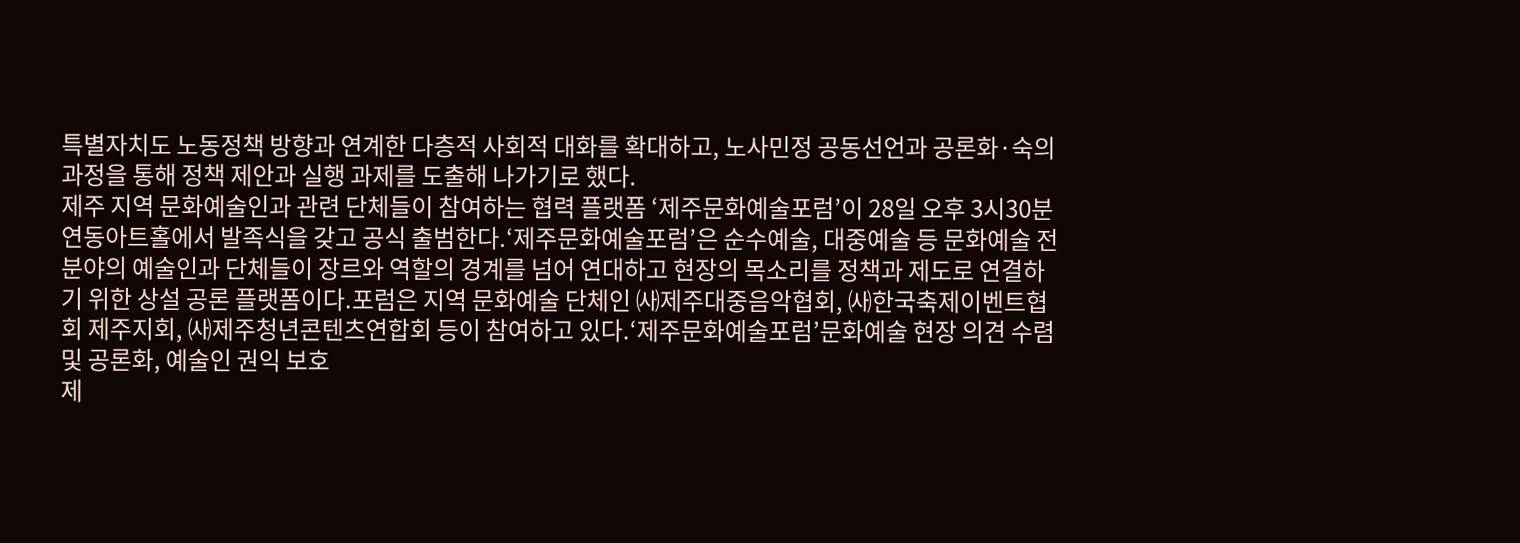특별자치도 노동정책 방향과 연계한 다층적 사회적 대화를 확대하고, 노사민정 공동선언과 공론화·숙의 과정을 통해 정책 제안과 실행 과제를 도출해 나가기로 했다.
제주 지역 문화예술인과 관련 단체들이 참여하는 협력 플랫폼 ‘제주문화예술포럼’이 28일 오후 3시30분 연동아트홀에서 발족식을 갖고 공식 출범한다.‘제주문화예술포럼’은 순수예술, 대중예술 등 문화예술 전 분야의 예술인과 단체들이 장르와 역할의 경계를 넘어 연대하고 현장의 목소리를 정책과 제도로 연결하기 위한 상설 공론 플랫폼이다.포럼은 지역 문화예술 단체인 ㈔제주대중음악협회, ㈔한국축제이벤트협회 제주지회, ㈔제주청년콘텐츠연합회 등이 참여하고 있다.‘제주문화예술포럼’문화예술 현장 의견 수렴 및 공론화, 예술인 권익 보호
제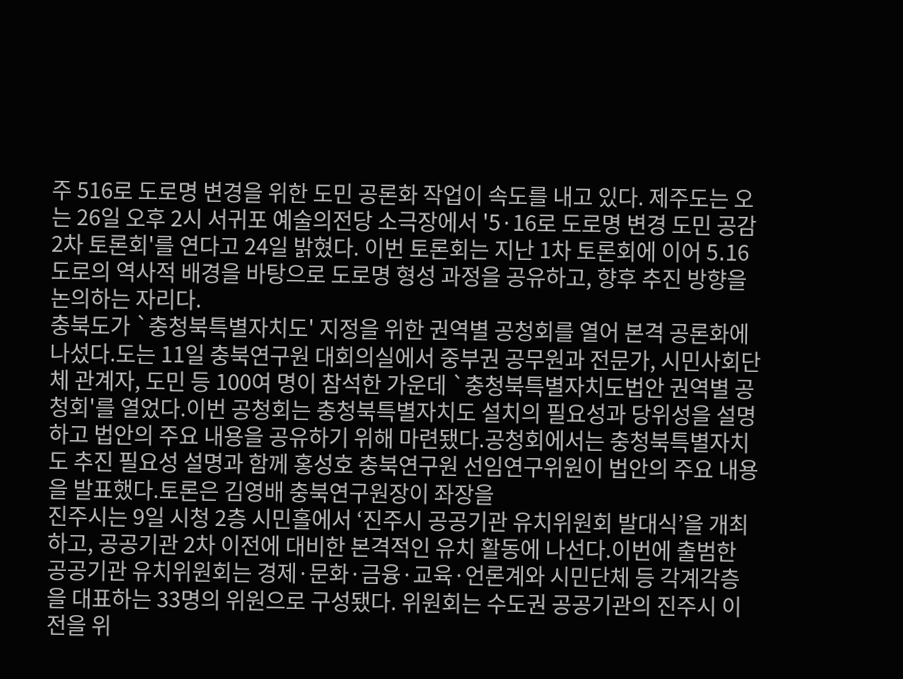주 516로 도로명 변경을 위한 도민 공론화 작업이 속도를 내고 있다. 제주도는 오는 26일 오후 2시 서귀포 예술의전당 소극장에서 '5·16로 도로명 변경 도민 공감 2차 토론회'를 연다고 24일 밝혔다. 이번 토론회는 지난 1차 토론회에 이어 5․16도로의 역사적 배경을 바탕으로 도로명 형성 과정을 공유하고, 향후 추진 방향을 논의하는 자리다.
충북도가 `충청북특별자치도' 지정을 위한 권역별 공청회를 열어 본격 공론화에 나섰다.도는 11일 충북연구원 대회의실에서 중부권 공무원과 전문가, 시민사회단체 관계자, 도민 등 100여 명이 참석한 가운데 `충청북특별자치도법안 권역별 공청회'를 열었다.이번 공청회는 충청북특별자치도 설치의 필요성과 당위성을 설명하고 법안의 주요 내용을 공유하기 위해 마련됐다.공청회에서는 충청북특별자치도 추진 필요성 설명과 함께 홍성호 충북연구원 선임연구위원이 법안의 주요 내용을 발표했다.토론은 김영배 충북연구원장이 좌장을
진주시는 9일 시청 2층 시민홀에서 ‘진주시 공공기관 유치위원회 발대식’을 개최하고, 공공기관 2차 이전에 대비한 본격적인 유치 활동에 나선다.이번에 출범한 공공기관 유치위원회는 경제·문화·금융·교육·언론계와 시민단체 등 각계각층을 대표하는 33명의 위원으로 구성됐다. 위원회는 수도권 공공기관의 진주시 이전을 위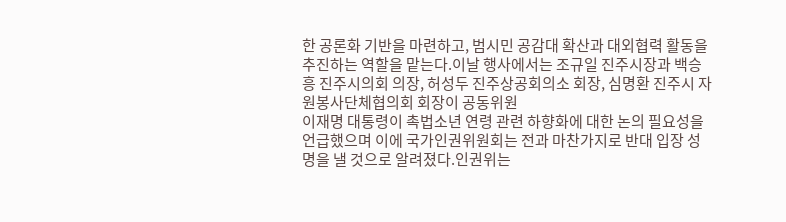한 공론화 기반을 마련하고, 범시민 공감대 확산과 대외협력 활동을 추진하는 역할을 맡는다.이날 행사에서는 조규일 진주시장과 백승흥 진주시의회 의장, 허성두 진주상공회의소 회장, 심명환 진주시 자원봉사단체협의회 회장이 공동위원
이재명 대통령이 촉법소년 연령 관련 하향화에 대한 논의 필요성을 언급했으며 이에 국가인권위원회는 전과 마찬가지로 반대 입장 성명을 낼 것으로 알려졌다.인권위는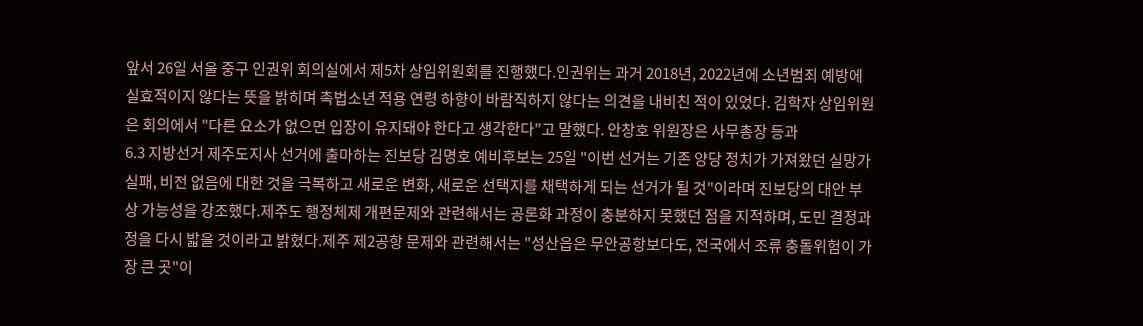앞서 26일 서울 중구 인권위 회의실에서 제5차 상임위원회를 진행했다.인권위는 과거 2018년, 2022년에 소년범죄 예방에 실효적이지 않다는 뜻을 밝히며 촉법소년 적용 연령 하향이 바람직하지 않다는 의견을 내비친 적이 있었다. 김학자 상임위원은 회의에서 "다른 요소가 없으면 입장이 유지돼야 한다고 생각한다"고 말했다. 안창호 위원장은 사무총장 등과
6.3 지방선거 제주도지사 선거에 출마하는 진보당 김명호 예비후보는 25일 "이번 선거는 기존 양당 정치가 가져왔던 실망가 실패, 비전 없음에 대한 것을 극복하고 새로운 변화, 새로운 선택지를 채택하게 되는 선거가 될 것"이라며 진보당의 대안 부상 가능성을 강조했다.제주도 행정체제 개편문제와 관련해서는 공론화 과정이 충분하지 못했던 점을 지적하며, 도민 결정과정을 다시 밟을 것이라고 밝혔다.제주 제2공항 문제와 관련해서는 "성산읍은 무안공항보다도, 전국에서 조류 충돌위험이 가장 큰 곳"이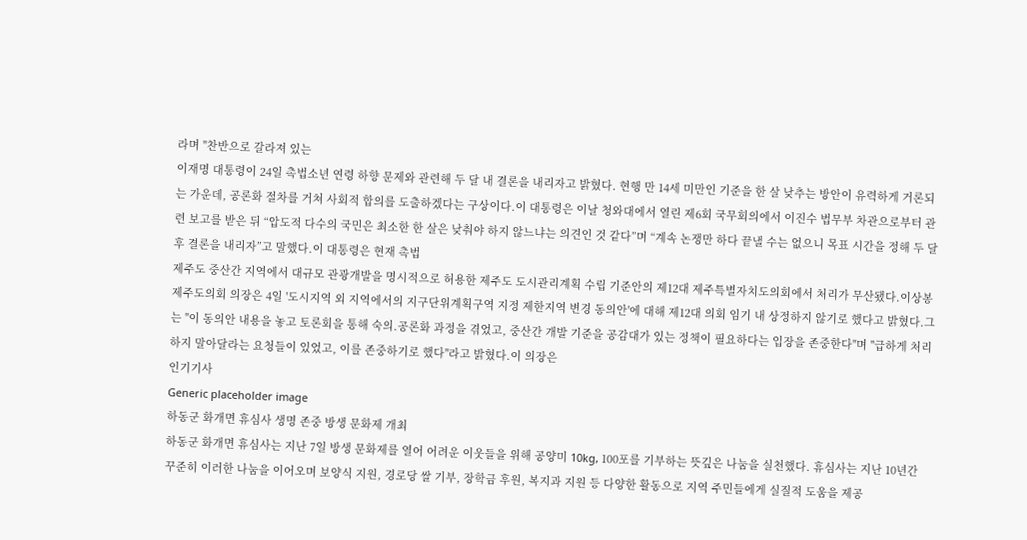라며 "찬반으로 갈라져 있는
이재명 대통령이 24일 촉법소년 연령 하향 문제와 관련해 두 달 내 결론을 내리자고 밝혔다. 현행 만 14세 미만인 기준을 한 살 낮추는 방안이 유력하게 거론되는 가운데, 공론화 절차를 거쳐 사회적 합의를 도출하겠다는 구상이다.이 대통령은 이날 청와대에서 열린 제6회 국무회의에서 이진수 법무부 차관으로부터 관련 보고를 받은 뒤 “압도적 다수의 국민은 최소한 한 살은 낮춰야 하지 않느냐는 의견인 것 같다”며 “계속 논쟁만 하다 끝낼 수는 없으니 목표 시간을 정해 두 달 후 결론을 내리자”고 말했다.이 대통령은 현재 촉법
제주도 중산간 지역에서 대규모 관광개발을 명시적으로 허용한 제주도 도시관리계획 수립 기준안의 제12대 제주특별자치도의회에서 처리가 무산됐다.이상봉 제주도의회 의장은 4일 '도시지역 외 지역에서의 지구단위계획구역 지정 제한지역 변경 동의안'에 대해 제12대 의회 임기 내 상정하지 않기로 했다고 밝혔다.그는 "이 동의안 내용을 놓고 토론회을 통해 숙의.공론화 과정을 겪었고, 중산간 개발 기준을 공감대가 있는 정책이 필요하다는 입장을 존중한다"며 "급하게 처리하지 말아달라는 요청들이 있었고, 이를 존중하기로 했다"라고 밝혔다.이 의장은
인기기사
Generic placeholder image
하동군 화개면 휴심사 생명 존중 방생 문화제 개최
하동군 화개면 휴심사는 지난 7일 방생 문화제를 열어 어려운 이웃들을 위해 공양미 10kg, 100포를 기부하는 뜻깊은 나눔을 실천했다. 휴심사는 지난 10년간 꾸준히 이러한 나눔을 이어오며 보양식 지원, 경로당 쌀 기부, 장학금 후원, 복지과 지원 등 다양한 활동으로 지역 주민들에게 실질적 도움을 제공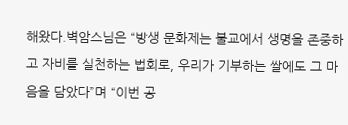해왔다.벽암스님은 “방생 문화제는 불교에서 생명을 존중하고 자비를 실천하는 법회로, 우리가 기부하는 쌀에도 그 마음을 담았다”며 “이번 공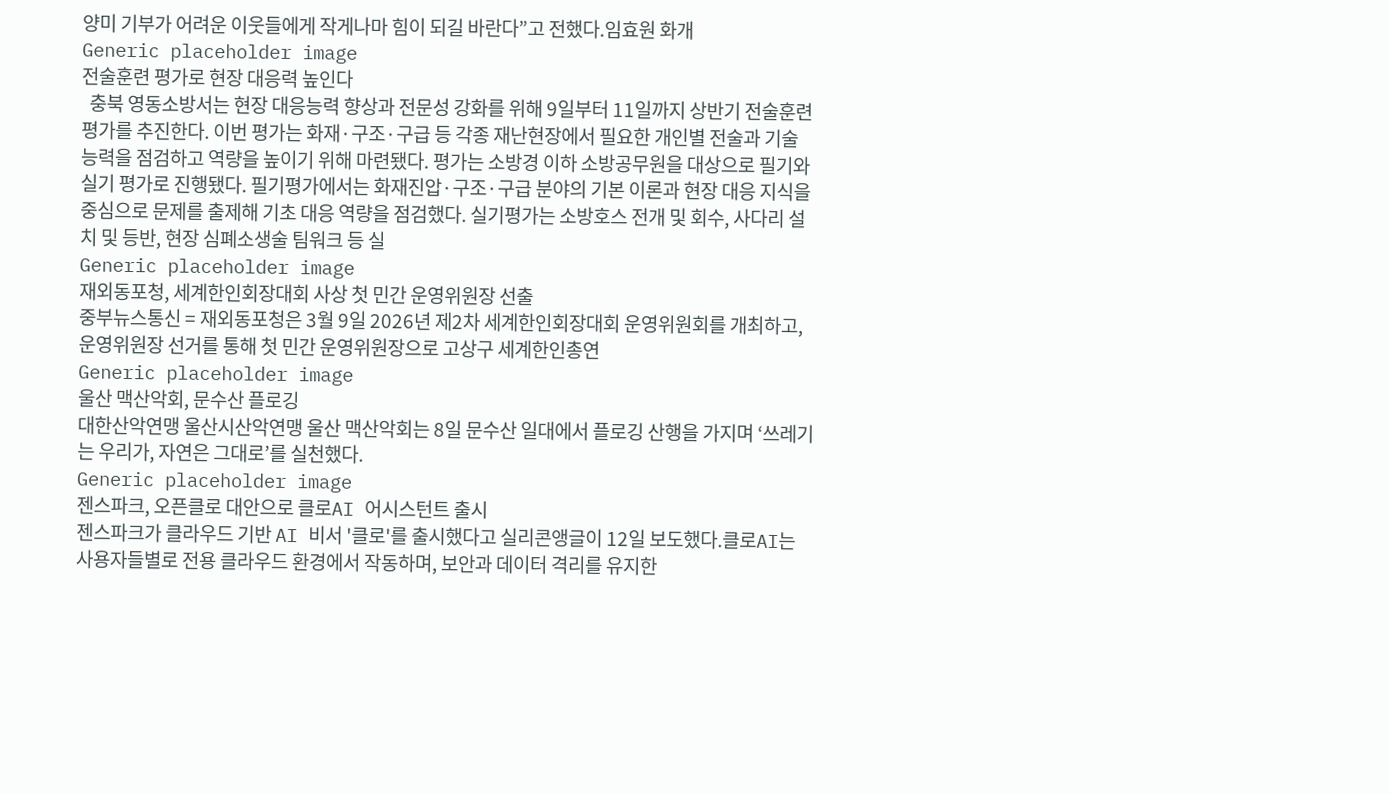양미 기부가 어려운 이웃들에게 작게나마 힘이 되길 바란다”고 전했다.임효원 화개
Generic placeholder image
전술훈련 평가로 현장 대응력 높인다
  충북 영동소방서는 현장 대응능력 향상과 전문성 강화를 위해 9일부터 11일까지 상반기 전술훈련 평가를 추진한다. 이번 평가는 화재·구조·구급 등 각종 재난현장에서 필요한 개인별 전술과 기술 능력을 점검하고 역량을 높이기 위해 마련됐다. 평가는 소방경 이하 소방공무원을 대상으로 필기와 실기 평가로 진행됐다. 필기평가에서는 화재진압·구조·구급 분야의 기본 이론과 현장 대응 지식을 중심으로 문제를 출제해 기초 대응 역량을 점검했다. 실기평가는 소방호스 전개 및 회수, 사다리 설치 및 등반, 현장 심폐소생술 팀워크 등 실
Generic placeholder image
재외동포청, 세계한인회장대회 사상 첫 민간 운영위원장 선출
중부뉴스통신 = 재외동포청은 3월 9일 2026년 제2차 세계한인회장대회 운영위원회를 개최하고, 운영위원장 선거를 통해 첫 민간 운영위원장으로 고상구 세계한인총연
Generic placeholder image
울산 맥산악회, 문수산 플로깅
대한산악연맹 울산시산악연맹 울산 맥산악회는 8일 문수산 일대에서 플로깅 산행을 가지며 ‘쓰레기는 우리가, 자연은 그대로’를 실천했다.
Generic placeholder image
젠스파크, 오픈클로 대안으로 클로AI 어시스턴트 출시
젠스파크가 클라우드 기반 AI 비서 '클로'를 출시했다고 실리콘앵글이 12일 보도했다.클로AI는 사용자들별로 전용 클라우드 환경에서 작동하며, 보안과 데이터 격리를 유지한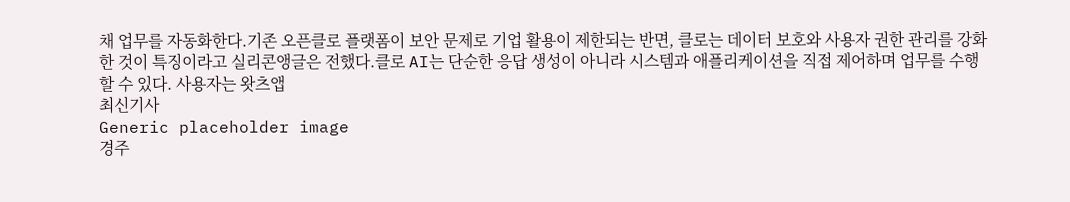채 업무를 자동화한다.기존 오픈클로 플랫폼이 보안 문제로 기업 활용이 제한되는 반면, 클로는 데이터 보호와 사용자 권한 관리를 강화한 것이 특징이라고 실리콘앵글은 전했다.클로 AI는 단순한 응답 생성이 아니라 시스템과 애플리케이션을 직접 제어하며 업무를 수행할 수 있다. 사용자는 왓츠앱
최신기사
Generic placeholder image
경주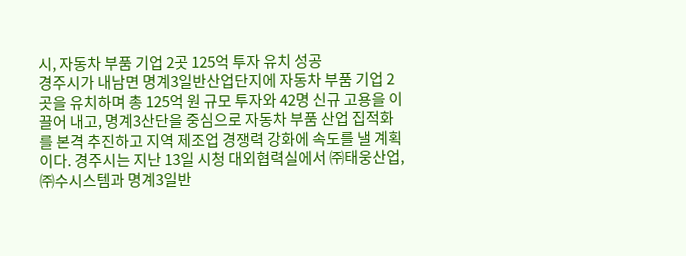시, 자동차 부품 기업 2곳 125억 투자 유치 성공
경주시가 내남면 명계3일반산업단지에 자동차 부품 기업 2곳을 유치하며 총 125억 원 규모 투자와 42명 신규 고용을 이끌어 내고, 명계3산단을 중심으로 자동차 부품 산업 집적화를 본격 추진하고 지역 제조업 경쟁력 강화에 속도를 낼 계획이다. 경주시는 지난 13일 시청 대외협력실에서 ㈜태웅산업, ㈜수시스템과 명계3일반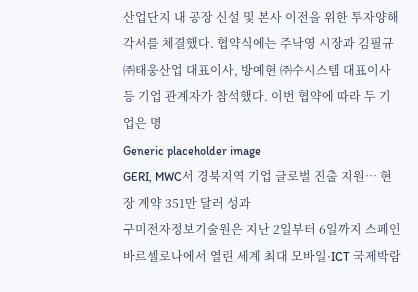산업단지 내 공장 신설 및 본사 이전을 위한 투자양해각서를 체결했다. 협약식에는 주낙영 시장과 김필규 ㈜태웅산업 대표이사, 방예현 ㈜수시스템 대표이사 등 기업 관계자가 참석했다. 이번 협약에 따라 두 기업은 명
Generic placeholder image
GERI, MWC서 경북지역 기업 글로벌 진출 지원… 현장 계약 351만 달러 성과
구미전자정보기술원은 지난 2일부터 6일까지 스페인 바르셀로나에서 열린 세계 최대 모바일·ICT 국제박람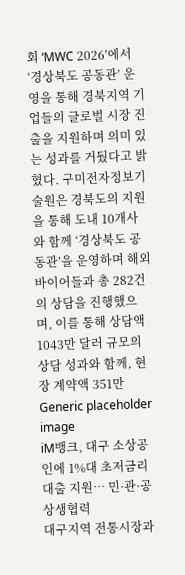회 ‘MWC 2026’에서 ‘경상북도 공동관’ 운영을 통해 경북지역 기업들의 글로벌 시장 진출을 지원하며 의미 있는 성과를 거뒀다고 밝혔다. 구미전자정보기술원은 경북도의 지원을 통해 도내 10개사와 함께 ‘경상북도 공동관’을 운영하며 해외 바이어들과 총 282건의 상담을 진행했으며, 이를 통해 상담액 1043만 달러 규모의 상담 성과와 함께, 현장 계약액 351만
Generic placeholder image
iM뱅크, 대구 소상공인에 1%대 초저금리 대출 지원… 민·관·공 상생협력
대구지역 전통시장과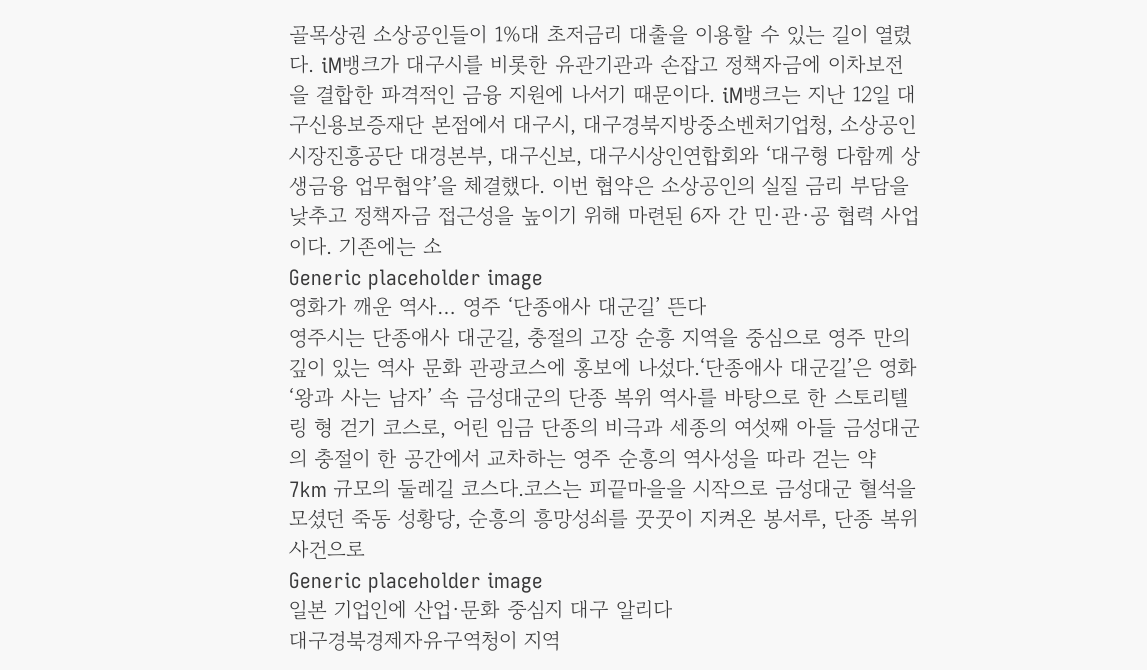골목상권 소상공인들이 1%대 초저금리 대출을 이용할 수 있는 길이 열렸다. iM뱅크가 대구시를 비롯한 유관기관과 손잡고 정책자금에 이차보전을 결합한 파격적인 금융 지원에 나서기 때문이다. iM뱅크는 지난 12일 대구신용보증재단 본점에서 대구시, 대구경북지방중소벤처기업청, 소상공인시장진흥공단 대경본부, 대구신보, 대구시상인연합회와 ‘대구형 다함께 상생금융 업무협약’을 체결했다. 이번 협약은 소상공인의 실질 금리 부담을 낮추고 정책자금 접근성을 높이기 위해 마련된 6자 간 민·관·공 협력 사업이다. 기존에는 소
Generic placeholder image
영화가 깨운 역사… 영주 ‘단종애사 대군길’ 뜬다
영주시는 단종애사 대군길, 충절의 고장 순흥 지역을 중심으로 영주 만의 깊이 있는 역사 문화 관광코스에 홍보에 나섰다.‘단종애사 대군길’은 영화 ‘왕과 사는 남자’ 속 금성대군의 단종 복위 역사를 바탕으로 한 스토리텔링 형 걷기 코스로, 어린 임금 단종의 비극과 세종의 여섯째 아들 금성대군의 충절이 한 공간에서 교차하는 영주 순흥의 역사성을 따라 걷는 약 7km 규모의 둘레길 코스다.코스는 피끝마을을 시작으로 금성대군 혈석을 모셨던 죽동 성황당, 순흥의 흥망성쇠를 꿋꿋이 지켜온 봉서루, 단종 복위 사건으로
Generic placeholder image
일본 기업인에 산업·문화 중심지 대구 알리다
대구경북경제자유구역청이 지역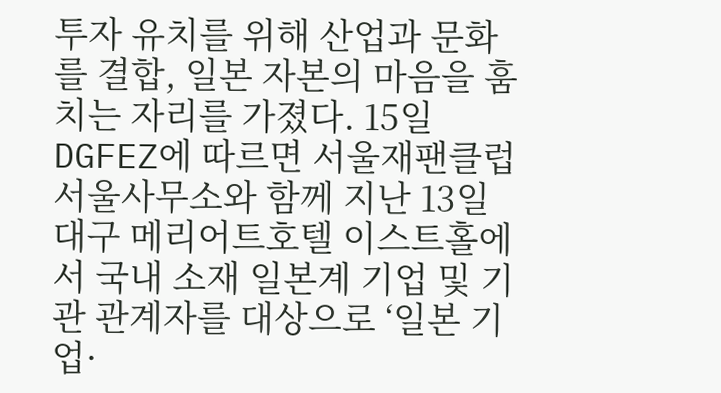투자 유치를 위해 산업과 문화를 결합, 일본 자본의 마음을 훔치는 자리를 가졌다. 15일 DGFEZ에 따르면 서울재팬클럽 서울사무소와 함께 지난 13일 대구 메리어트호텔 이스트홀에서 국내 소재 일본계 기업 및 기관 관계자를 대상으로 ‘일본 기업·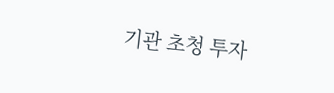기관 초청 투자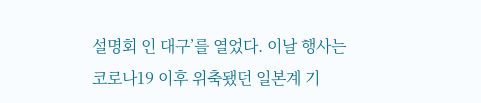설명회 인 대구’를 열었다. 이날 행사는 코로나19 이후 위축됐던 일본계 기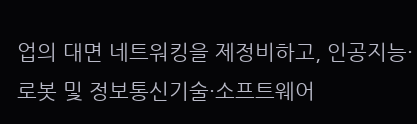업의 대면 네트워킹을 제정비하고, 인공지능·로봇 및 정보통신기술·소프트웨어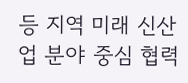등 지역 미래 신산업 분야 중심 협력